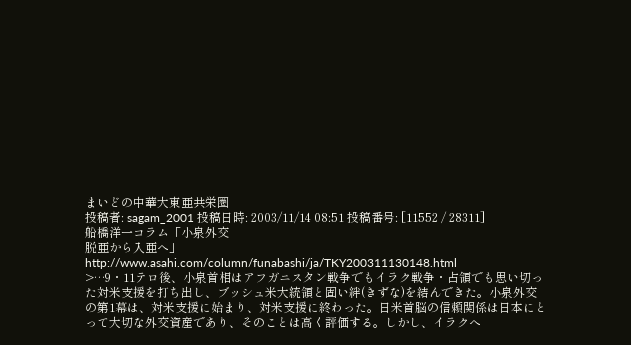まいどの中華大東亜共栄圏
投稿者: sagam_2001 投稿日時: 2003/11/14 08:51 投稿番号: [11552 / 28311]
船橋洋一コラム「小泉外交
脱亜から入亜へ」
http://www.asahi.com/column/funabashi/ja/TKY200311130148.html
>…9・11テロ後、小泉首相はアフガニスタン戦争でもイラク戦争・占領でも思い切った対米支援を打ち出し、ブッシュ米大統領と固い絆(きずな)を結んできた。小泉外交の第1幕は、対米支援に始まり、対米支援に終わった。日米首脳の信頼関係は日本にとって大切な外交資産であり、そのことは高く評価する。しかし、イラクへ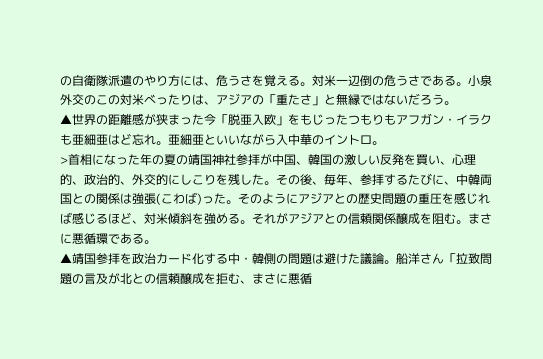の自衛隊派遣のやり方には、危うさを覚える。対米一辺倒の危うさである。小泉外交のこの対米べったりは、アジアの「重たさ」と無縁ではないだろう。
▲世界の距離感が狭まった今「脱亜入欧」をもじったつもりもアフガン・イラクも亜細亜はど忘れ。亜細亜といいながら入中華のイントロ。
>首相になった年の夏の靖国神社参拝が中国、韓国の激しい反発を買い、心理的、政治的、外交的にしこりを残した。その後、毎年、参拝するたびに、中韓両国との関係は強張(こわば)った。そのようにアジアとの歴史問題の重圧を感じれば感じるほど、対米傾斜を強める。それがアジアとの信頼関係醸成を阻む。まさに悪循環である。
▲靖国参拝を政治カード化する中・韓側の問題は避けた議論。船洋さん「拉致問題の言及が北との信頼醸成を拒む、まさに悪循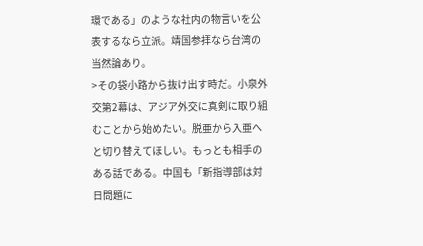環である」のような社内の物言いを公表するなら立派。靖国参拝なら台湾の当然論あり。
>その袋小路から抜け出す時だ。小泉外交第2幕は、アジア外交に真剣に取り組むことから始めたい。脱亜から入亜へと切り替えてほしい。もっとも相手のある話である。中国も「新指導部は対日問題に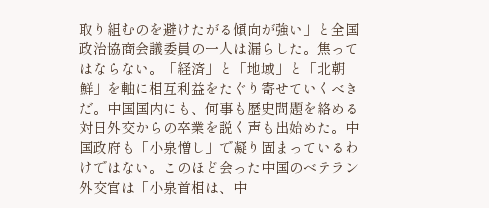取り組むのを避けたがる傾向が強い」と全国政治協商会議委員の一人は漏らした。焦ってはならない。「経済」と「地域」と「北朝鮮」を軸に相互利益をたぐり寄せていくべきだ。中国国内にも、何事も歴史問題を絡める対日外交からの卒業を説く声も出始めた。中国政府も「小泉憎し」で凝り固まっているわけではない。このほど会った中国のベテラン外交官は「小泉首相は、中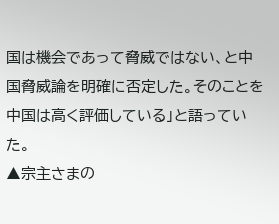国は機会であって脅威ではない、と中国脅威論を明確に否定した。そのことを中国は高く評価している」と語っていた。
▲宗主さまの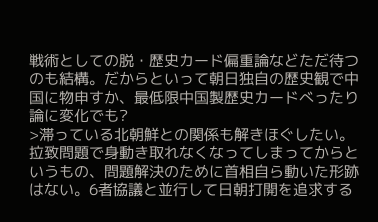戦術としての脱・歴史カード偏重論などただ待つのも結構。だからといって朝日独自の歴史観で中国に物申すか、最低限中国製歴史カードべったり論に変化でも?
>滞っている北朝鮮との関係も解きほぐしたい。拉致問題で身動き取れなくなってしまってからというもの、問題解決のために首相自ら動いた形跡はない。6者協議と並行して日朝打開を追求する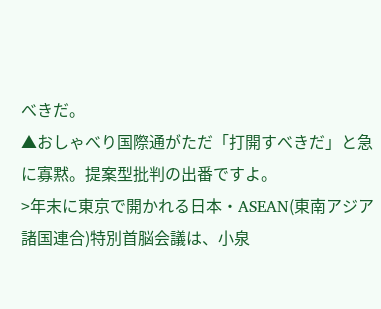べきだ。
▲おしゃべり国際通がただ「打開すべきだ」と急に寡黙。提案型批判の出番ですよ。
>年末に東京で開かれる日本・ASEAN(東南アジア諸国連合)特別首脳会議は、小泉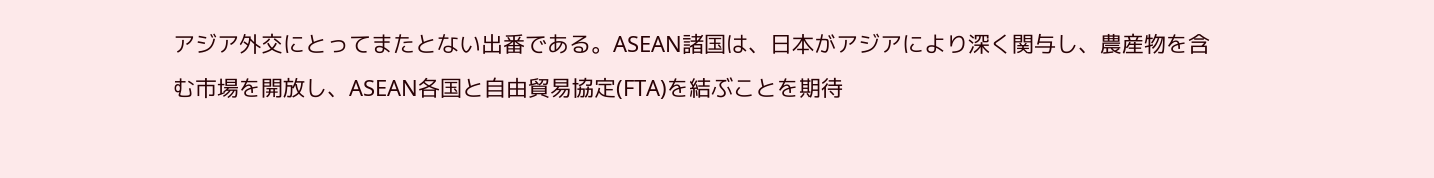アジア外交にとってまたとない出番である。ASEAN諸国は、日本がアジアにより深く関与し、農産物を含む市場を開放し、ASEAN各国と自由貿易協定(FTA)を結ぶことを期待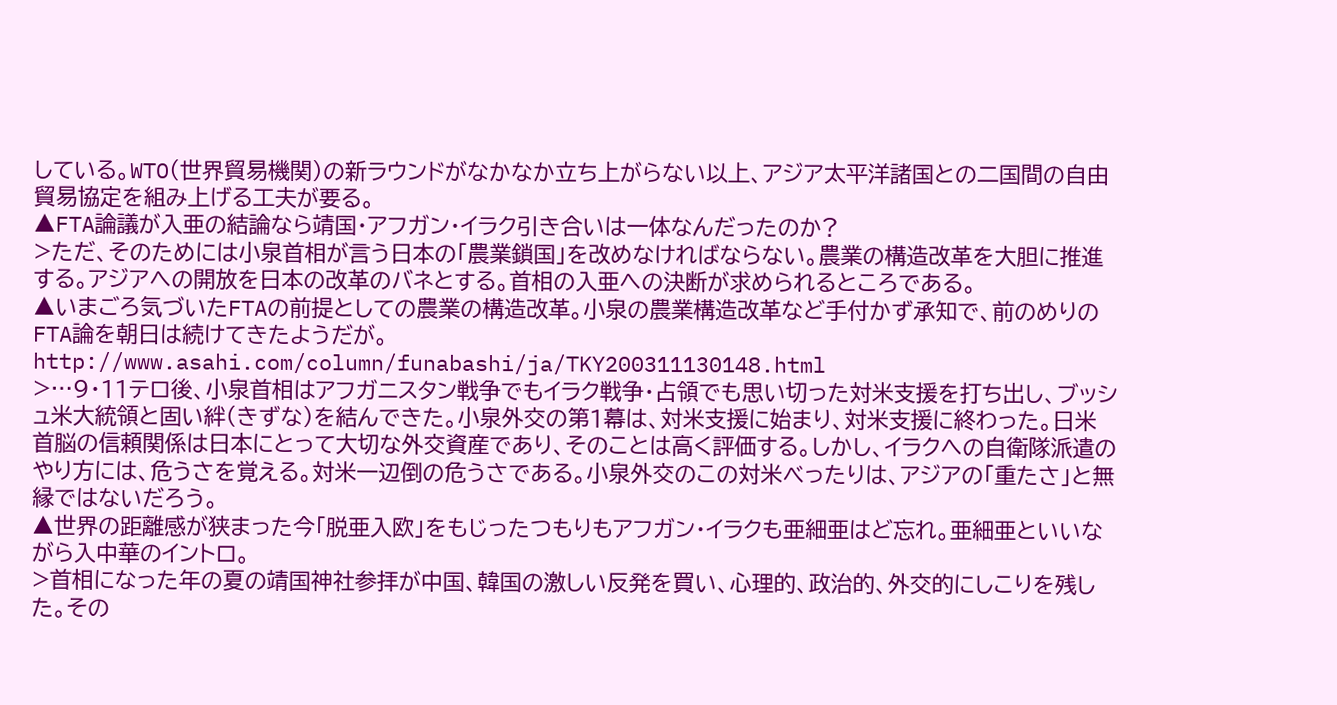している。WTO(世界貿易機関)の新ラウンドがなかなか立ち上がらない以上、アジア太平洋諸国との二国間の自由貿易協定を組み上げる工夫が要る。
▲FTA論議が入亜の結論なら靖国・アフガン・イラク引き合いは一体なんだったのか?
>ただ、そのためには小泉首相が言う日本の「農業鎖国」を改めなければならない。農業の構造改革を大胆に推進する。アジアへの開放を日本の改革のバネとする。首相の入亜への決断が求められるところである。
▲いまごろ気づいたFTAの前提としての農業の構造改革。小泉の農業構造改革など手付かず承知で、前のめりのFTA論を朝日は続けてきたようだが。
http://www.asahi.com/column/funabashi/ja/TKY200311130148.html
>…9・11テロ後、小泉首相はアフガニスタン戦争でもイラク戦争・占領でも思い切った対米支援を打ち出し、ブッシュ米大統領と固い絆(きずな)を結んできた。小泉外交の第1幕は、対米支援に始まり、対米支援に終わった。日米首脳の信頼関係は日本にとって大切な外交資産であり、そのことは高く評価する。しかし、イラクへの自衛隊派遣のやり方には、危うさを覚える。対米一辺倒の危うさである。小泉外交のこの対米べったりは、アジアの「重たさ」と無縁ではないだろう。
▲世界の距離感が狭まった今「脱亜入欧」をもじったつもりもアフガン・イラクも亜細亜はど忘れ。亜細亜といいながら入中華のイントロ。
>首相になった年の夏の靖国神社参拝が中国、韓国の激しい反発を買い、心理的、政治的、外交的にしこりを残した。その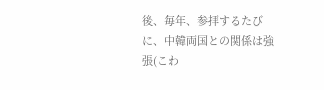後、毎年、参拝するたびに、中韓両国との関係は強張(こわ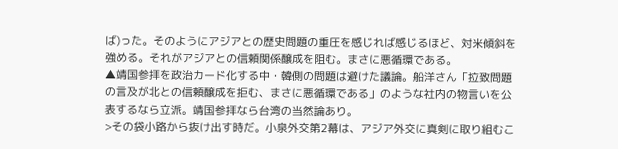ば)った。そのようにアジアとの歴史問題の重圧を感じれば感じるほど、対米傾斜を強める。それがアジアとの信頼関係醸成を阻む。まさに悪循環である。
▲靖国参拝を政治カード化する中・韓側の問題は避けた議論。船洋さん「拉致問題の言及が北との信頼醸成を拒む、まさに悪循環である」のような社内の物言いを公表するなら立派。靖国参拝なら台湾の当然論あり。
>その袋小路から抜け出す時だ。小泉外交第2幕は、アジア外交に真剣に取り組むこ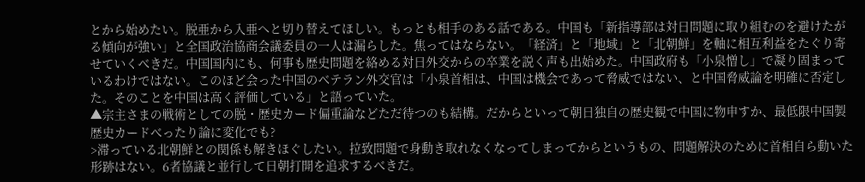とから始めたい。脱亜から入亜へと切り替えてほしい。もっとも相手のある話である。中国も「新指導部は対日問題に取り組むのを避けたがる傾向が強い」と全国政治協商会議委員の一人は漏らした。焦ってはならない。「経済」と「地域」と「北朝鮮」を軸に相互利益をたぐり寄せていくべきだ。中国国内にも、何事も歴史問題を絡める対日外交からの卒業を説く声も出始めた。中国政府も「小泉憎し」で凝り固まっているわけではない。このほど会った中国のベテラン外交官は「小泉首相は、中国は機会であって脅威ではない、と中国脅威論を明確に否定した。そのことを中国は高く評価している」と語っていた。
▲宗主さまの戦術としての脱・歴史カード偏重論などただ待つのも結構。だからといって朝日独自の歴史観で中国に物申すか、最低限中国製歴史カードべったり論に変化でも?
>滞っている北朝鮮との関係も解きほぐしたい。拉致問題で身動き取れなくなってしまってからというもの、問題解決のために首相自ら動いた形跡はない。6者協議と並行して日朝打開を追求するべきだ。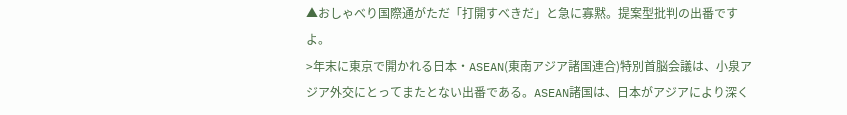▲おしゃべり国際通がただ「打開すべきだ」と急に寡黙。提案型批判の出番ですよ。
>年末に東京で開かれる日本・ASEAN(東南アジア諸国連合)特別首脳会議は、小泉アジア外交にとってまたとない出番である。ASEAN諸国は、日本がアジアにより深く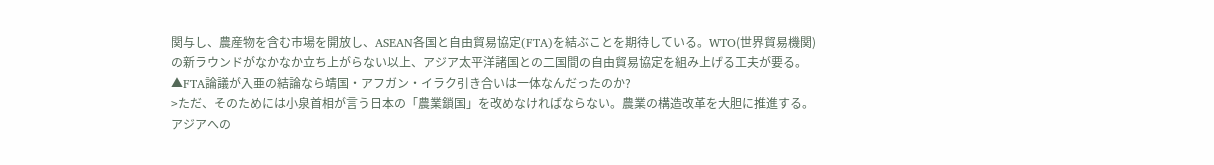関与し、農産物を含む市場を開放し、ASEAN各国と自由貿易協定(FTA)を結ぶことを期待している。WTO(世界貿易機関)の新ラウンドがなかなか立ち上がらない以上、アジア太平洋諸国との二国間の自由貿易協定を組み上げる工夫が要る。
▲FTA論議が入亜の結論なら靖国・アフガン・イラク引き合いは一体なんだったのか?
>ただ、そのためには小泉首相が言う日本の「農業鎖国」を改めなければならない。農業の構造改革を大胆に推進する。アジアへの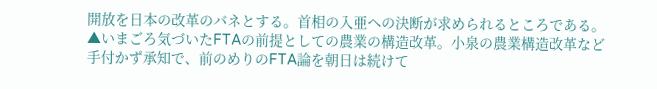開放を日本の改革のバネとする。首相の入亜への決断が求められるところである。
▲いまごろ気づいたFTAの前提としての農業の構造改革。小泉の農業構造改革など手付かず承知で、前のめりのFTA論を朝日は続けて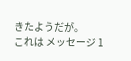きたようだが。
これは メッセージ 1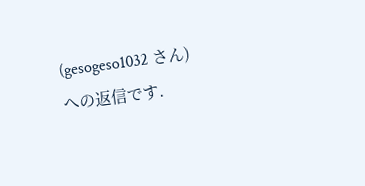(gesogeso1032 さん)への返信です.